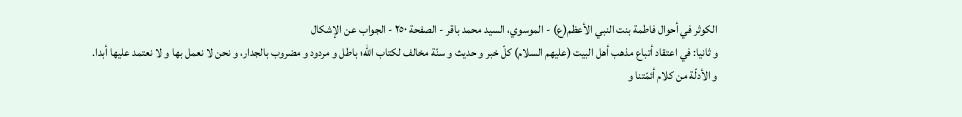الكوثر في أحوال فاطمة بنت النبي الأعظم(ع) - الموسوي، السيد محمد باقر - الصفحة ٢٥٠ - الجواب عن الإشكال
و ثانيا: في اعتقاد أتباع مذهب أهل البيت (عليهم السلام) كلّ خبر و حديث و سنّة مخالف لكتاب اللّه؛ باطل و مردود و مضروب بالجدار، و نحن لا نعمل بها و لا نعتمد عليها أبدا.
و الأدلّة من كلام أئمّتنا و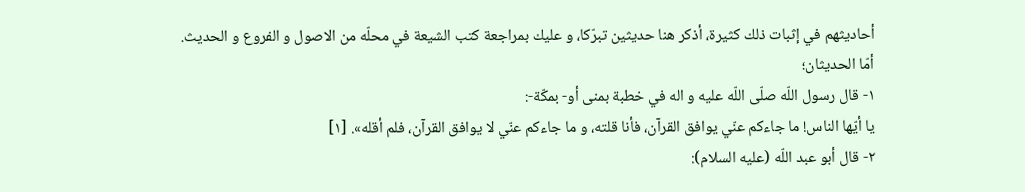أحاديثهم في إثبات ذلك كثيرة، أذكر هنا حديثين تبرّكا، و عليك بمراجعة كتب الشيعة في محلّه من الاصول و الفروع و الحديث.
أمّا الحديثان؛
١- قال رسول اللّه صلّى اللّه عليه و اله في خطبة بمنى أو- بمكّة-:
يا أيّها الناس! ما جاءكم عنّي يوافق القرآن، فأنا قلته، و ما جاءكم عنّي لا يوافق القرآن، فلم أقله». [١]
٢- قال أبو عبد اللّه (عليه السلام):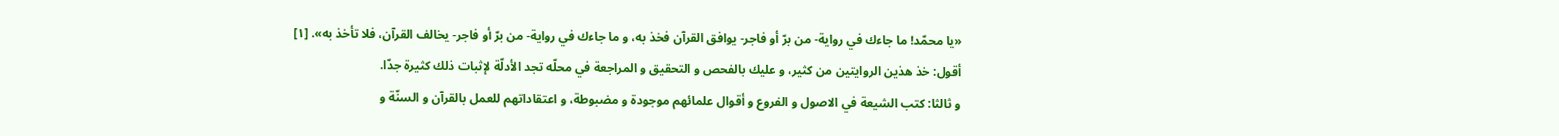«يا محمّد! ما جاءك في رواية- من برّ أو فاجر- يوافق القرآن فخذ به، و ما جاءك في رواية- من برّ أو فاجر- يخالف القرآن، فلا تأخذ به». [١]
أقول: خذ هذين الروايتين من كثير، و عليك بالفحص و التحقيق و المراجعة في محلّه تجد الأدلّة لإثبات ذلك كثيرة جدّا.
و ثالثا: كتب الشيعة في الاصول و الفروع و أقوال علمائهم موجودة و مضبوطة، و اعتقاداتهم للعمل بالقرآن و السنّة و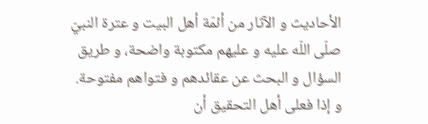الأحاديث و الآثار من أئمّة أهل البيت و عترة النبيّ صلّى اللّه عليه و عليهم مكتوبة واضحة، و طريق السؤال و البحث عن عقائدهم و فتواهم مفتوحة.
و إذا فعلى أهل التحقيق أن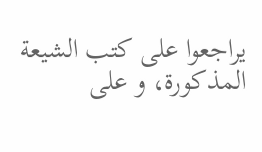يراجعوا على كتب الشيعة المذكورة، و على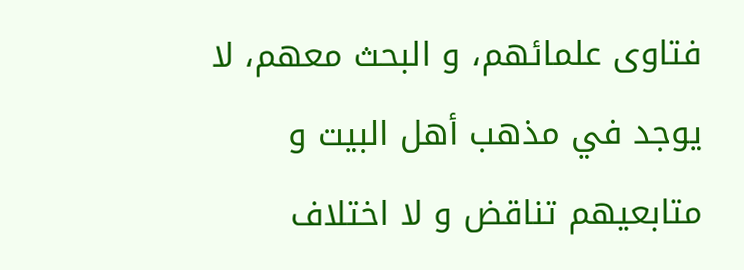فتاوى علمائهم، و البحث معهم، لا يوجد في مذهب أهل البيت و متابعيهم تناقض و لا اختلاف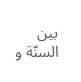بين السنّة و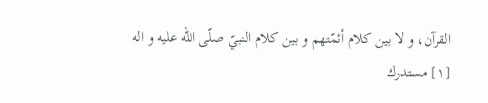القرآن، و لا بين كلام أئمّتهم و بين كلام النبيّ صلّى اللّه عليه و اله
[١] مستدرك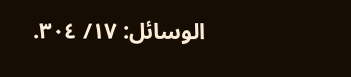الوسائل: ١٧/ ٣٠٤.